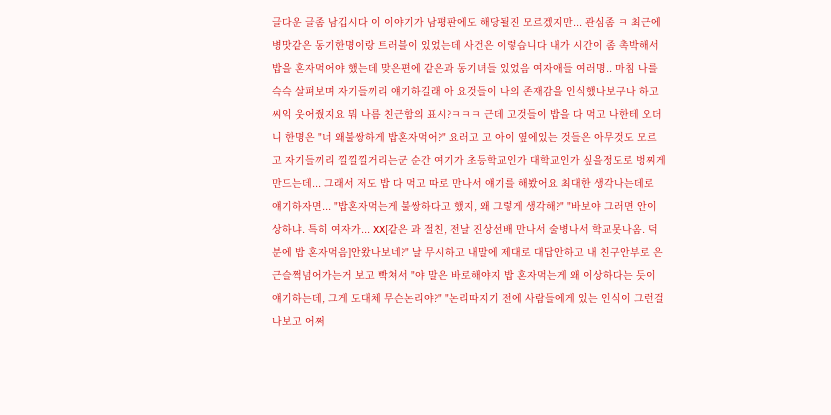글다운 글좀 남깁시다 이 이야기가 남평판에도 해당될진 모르겠지만... 관심좀 ㅋ 최근에 병맛같은 동기한명이랑 트러블이 있었는데 사건은 이렇습니다 내가 시간이 좀 촉박해서 밥을 혼자먹어야 했는데 맞은편에 같은과 동기녀들 있었음 여자애들 여러명.. 마침 나를 슥슥 살펴보며 자기들끼리 얘기하길래 아 요것들이 나의 존재감을 인식했나보구나 하고 씨익 웃어줬지요 뭐 나름 친근함의 표시?ㅋㅋㅋ 근데 고것들이 밥을 다 먹고 나한테 오더니 한명은 "너 왜불쌍하게 밥혼자먹어?" 요러고 고 아이 옆에있는 것들은 아무것도 모르고 자기들끼리 낄낄낄거리는군 순간 여기가 초등학교인가 대학교인가 싶을정도로 벙찌게 만드는데... 그래서 저도 밥 다 먹고 따로 만나서 얘기를 해봤어요 최대한 생각나는데로 얘기하자면... "밥혼자먹는게 불쌍하다고 했지, 왜 그렇게 생각해?" "바보야 그러면 안이상하냐. 특히 여자가... XX[같은 과 절친, 전날 진상선배 만나서 술병나서 학교못나옴. 덕분에 밥 혼자먹음]안왔나보네?" 날 무시하고 내말에 제대로 대답안하고 내 친구안부로 은근슬쩍넘어가는거 보고 빡쳐서 "야 말은 바로해야지 밥 혼자먹는게 왜 이상하다는 듯이 얘기하는데, 그게 도대체 무슨논리야?" "논리따지기 전에 사람들에게 있는 인식이 그런걸 나보고 어쩌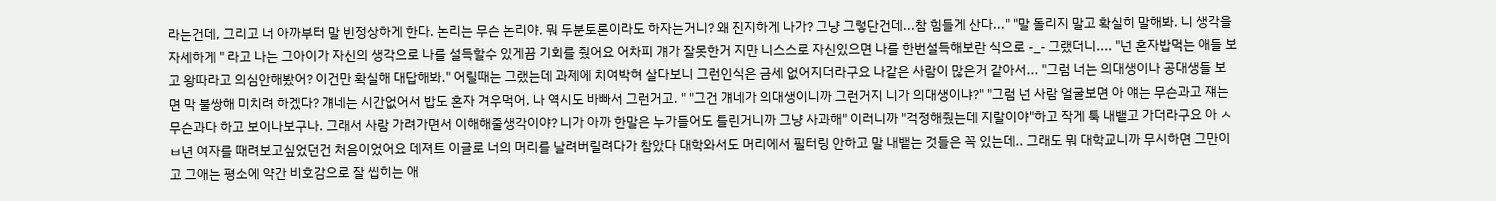라는건데, 그리고 너 아까부터 말 빈정상하게 한다. 논리는 무슨 논리야. 뭐 두분토론이라도 하자는거니? 왜 진지하게 나가? 그냥 그렇단건데...참 힘들게 산다..." "말 돌리지 말고 확실히 말해봐. 니 생각을 자세하게 " 라고 나는 그아이가 자신의 생각으로 나를 설득할수 있게끔 기회를 줬어요 어차피 걔가 잘못한거 지만 니스스로 자신있으면 나를 한번설득해보란 식으로 -_- 그랬더니.... "넌 혼자밥먹는 애들 보고 왕따라고 의심안해봤어? 이건만 확실해 대답해봐." 어릴때는 그랬는데 과제에 치여박혀 살다보니 그런인식은 금세 없어지더라구요 나같은 사람이 많은거 같아서... "그럼 너는 의대생이나 공대생들 보면 막 불쌍해 미치려 하겠다? 걔네는 시간없어서 밥도 혼자 겨우먹어. 나 역시도 바빠서 그런거고. " "그건 걔네가 의대생이니까 그런거지 니가 의대생이냐?" "그럼 넌 사람 얼굴보면 아 얘는 무슨과고 쟤는 무슨과다 하고 보이나보구나. 그래서 사람 가려가면서 이해해줄생각이야? 니가 아까 한말은 누가들어도 틀린거니까 그냥 사과해" 이러니까 "걱정해줬는데 지랄이야"하고 작게 툭 내뱉고 가더라구요 아 ㅅㅂ년 여자를 때려보고싶었던건 처음이었어요 데져트 이글로 너의 머리를 날려버릴려다가 참았다 대학와서도 머리에서 필터링 안하고 말 내뱉는 것들은 꼭 있는데.. 그래도 뭐 대학교니까 무시하면 그만이고 그애는 평소에 약간 비호감으로 잘 씹히는 애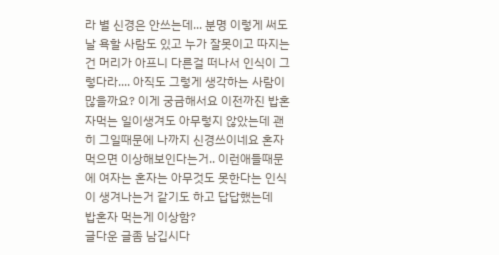라 별 신경은 안쓰는데... 분명 이렇게 써도 날 욕할 사람도 있고 누가 잘못이고 따지는건 머리가 아프니 다른걸 떠나서 인식이 그렇다라.... 아직도 그렇게 생각하는 사람이많을까요? 이게 궁금해서요 이전까진 밥혼자먹는 일이생겨도 아무렇지 않았는데 괜히 그일때문에 나까지 신경쓰이네요 혼자먹으면 이상해보인다는거.. 이런애들때문에 여자는 혼자는 아무것도 못한다는 인식이 생겨나는거 같기도 하고 답답했는데
밥혼자 먹는게 이상함?
글다운 글좀 남깁시다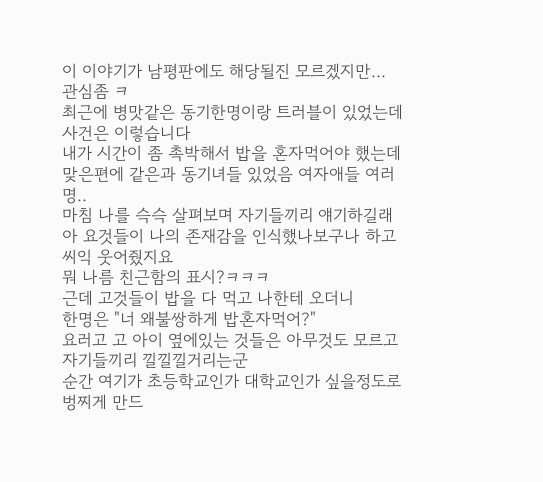이 이야기가 남평판에도 해당될진 모르겠지만...
관심좀 ㅋ
최근에 병맛같은 동기한명이랑 트러블이 있었는데
사건은 이렇습니다
내가 시간이 좀 촉박해서 밥을 혼자먹어야 했는데
맞은편에 같은과 동기녀들 있었음 여자애들 여러명..
마침 나를 슥슥 살펴보며 자기들끼리 얘기하길래
아 요것들이 나의 존재감을 인식했나보구나 하고 씨익 웃어줬지요
뭐 나름 친근함의 표시?ㅋㅋㅋ
근데 고것들이 밥을 다 먹고 나한테 오더니
한명은 "너 왜불쌍하게 밥혼자먹어?"
요러고 고 아이 옆에있는 것들은 아무것도 모르고 자기들끼리 낄낄낄거리는군
순간 여기가 초등학교인가 대학교인가 싶을정도로 벙찌게 만드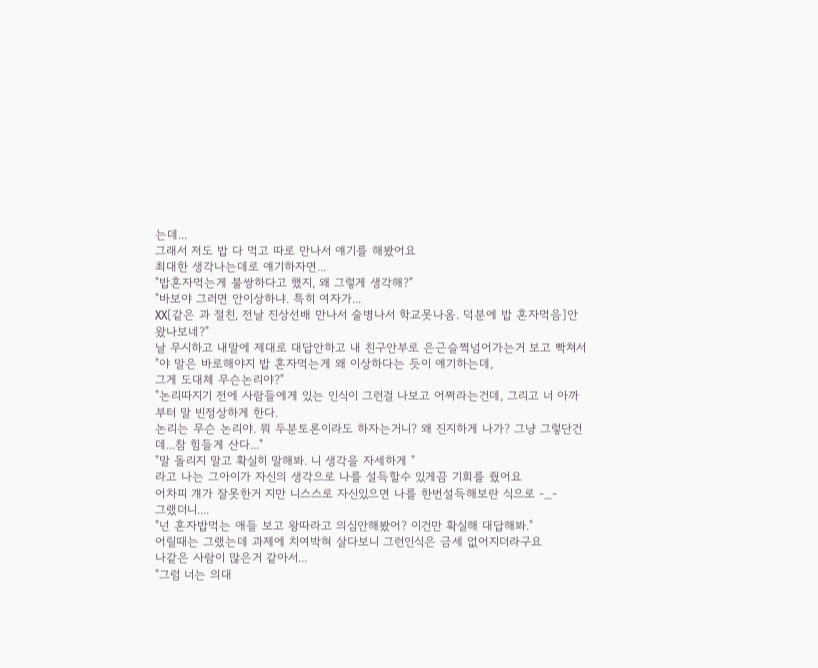는데...
그래서 저도 밥 다 먹고 따로 만나서 얘기를 해봤어요
최대한 생각나는데로 얘기하자면...
"밥혼자먹는게 불쌍하다고 했지, 왜 그렇게 생각해?"
"바보야 그러면 안이상하냐. 특히 여자가...
XX[같은 과 절친, 전날 진상선배 만나서 술병나서 학교못나옴. 덕분에 밥 혼자먹음]안왔나보네?"
날 무시하고 내말에 제대로 대답안하고 내 친구안부로 은근슬쩍넘어가는거 보고 빡쳐서
"야 말은 바로해야지 밥 혼자먹는게 왜 이상하다는 듯이 얘기하는데,
그게 도대체 무슨논리야?"
"논리따지기 전에 사람들에게 있는 인식이 그런걸 나보고 어쩌라는건데, 그리고 너 아까부터 말 빈정상하게 한다.
논리는 무슨 논리야. 뭐 두분토론이라도 하자는거니? 왜 진지하게 나가? 그냥 그렇단건데...참 힘들게 산다..."
"말 돌리지 말고 확실히 말해봐. 니 생각을 자세하게 "
라고 나는 그아이가 자신의 생각으로 나를 설득할수 있게끔 기회를 줬어요
어차피 걔가 잘못한거 지만 니스스로 자신있으면 나를 한번설득해보란 식으로 -_-
그랬더니....
"넌 혼자밥먹는 애들 보고 왕따라고 의심안해봤어? 이건만 확실해 대답해봐."
어릴때는 그랬는데 과제에 치여박혀 살다보니 그런인식은 금세 없어지더라구요
나같은 사람이 많은거 같아서...
"그럼 너는 의대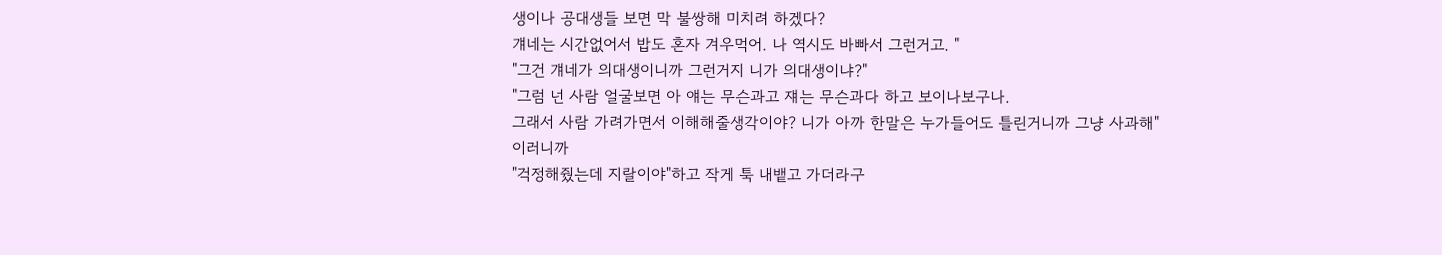생이나 공대생들 보면 막 불쌍해 미치려 하겠다?
걔네는 시간없어서 밥도 혼자 겨우먹어. 나 역시도 바빠서 그런거고. "
"그건 걔네가 의대생이니까 그런거지 니가 의대생이냐?"
"그럼 넌 사람 얼굴보면 아 얘는 무슨과고 쟤는 무슨과다 하고 보이나보구나.
그래서 사람 가려가면서 이해해줄생각이야? 니가 아까 한말은 누가들어도 틀린거니까 그냥 사과해"
이러니까
"걱정해줬는데 지랄이야"하고 작게 툭 내뱉고 가더라구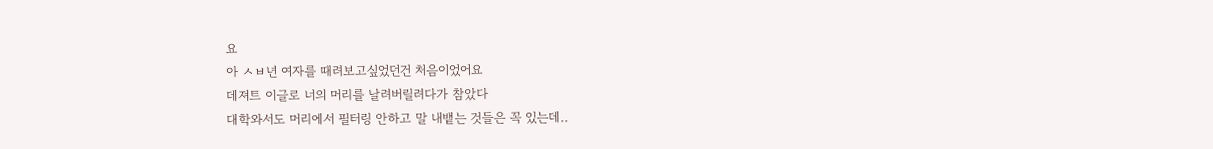요
아 ㅅㅂ년 여자를 때려보고싶었던건 처음이었어요
데져트 이글로 너의 머리를 날려버릴려다가 참았다
대학와서도 머리에서 필터링 안하고 말 내뱉는 것들은 꼭 있는데..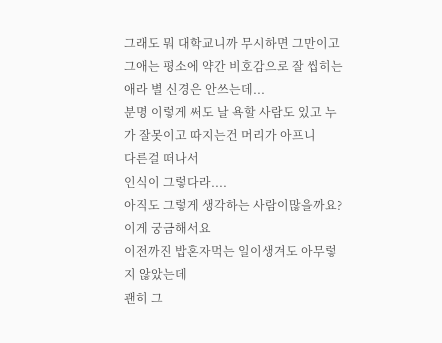그래도 뭐 대학교니까 무시하면 그만이고
그애는 평소에 약간 비호감으로 잘 씹히는 애라 별 신경은 안쓰는데...
분명 이렇게 써도 날 욕할 사람도 있고 누가 잘못이고 따지는건 머리가 아프니
다른걸 떠나서
인식이 그렇다라....
아직도 그렇게 생각하는 사람이많을까요?
이게 궁금해서요
이전까진 밥혼자먹는 일이생겨도 아무렇지 않았는데
괜히 그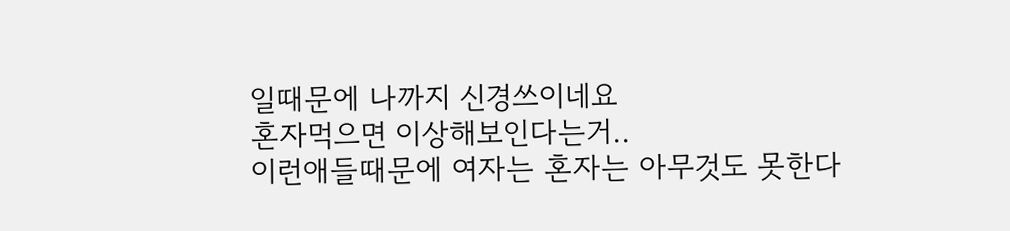일때문에 나까지 신경쓰이네요
혼자먹으면 이상해보인다는거..
이런애들때문에 여자는 혼자는 아무것도 못한다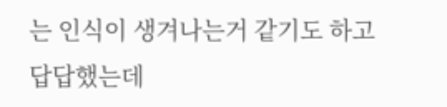는 인식이 생겨나는거 같기도 하고
답답했는데